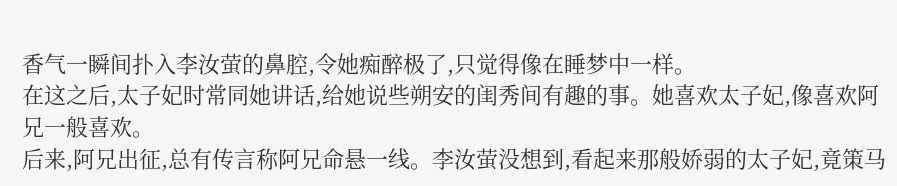香气一瞬间扑入李汝萤的鼻腔,令她痴醉极了,只觉得像在睡梦中一样。
在这之后,太子妃时常同她讲话,给她说些朔安的闺秀间有趣的事。她喜欢太子妃,像喜欢阿兄一般喜欢。
后来,阿兄出征,总有传言称阿兄命悬一线。李汝萤没想到,看起来那般娇弱的太子妃,竟策马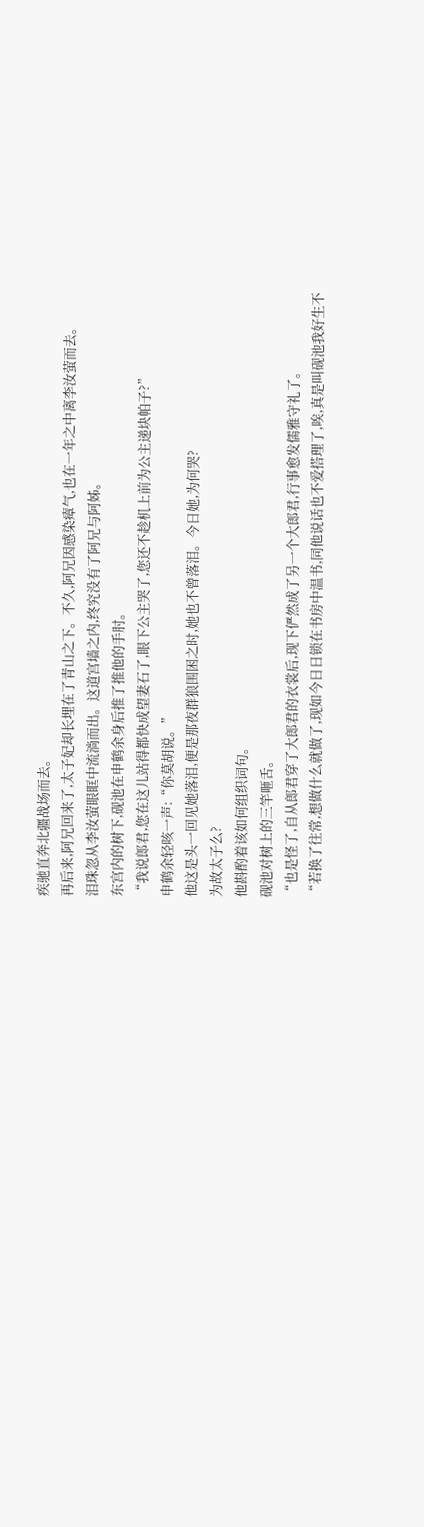疾驰直奔北疆战场而去。
再后来,阿兄回来了,太子妃却长埋在了青山之下。不久,阿兄因感染瘴气,也在一年之中离李汝萤而去。
泪珠忽从李汝萤眼眶中流淌而出。这道宫墙之内,终究没有了阿兄与阿姊。
东宫内的树下,砚池在申鹤余身后推了推他的手肘。
“我说郎君,您在这儿站得都快成望妻石了,眼下公主哭了,您还不趁机上前为公主递块帕子?”
申鹤余轻咳一声:“你莫胡说。”
他这是头一回见她落泪,便是那夜群狼围困之时,她也不曾落泪。今日她,为何哭?
为故太子么?
他斟酌着该如何组织词句。
砚池对树上的三竿咂舌。
“也是怪了,自从郎君穿了大郎君的衣裳后,现下俨然成了另一个大郎君,行事愈发儒雅守礼了。
“若换了往常,想做什么就做了,现如今日日锁在书房中温书,同他说话也不爱搭理了,唉,真是叫砚池我好生不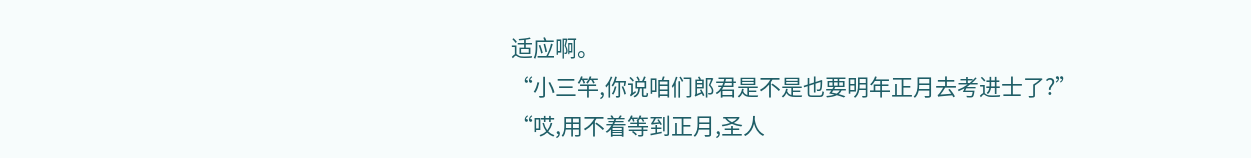适应啊。
“小三竿,你说咱们郎君是不是也要明年正月去考进士了?”
“哎,用不着等到正月,圣人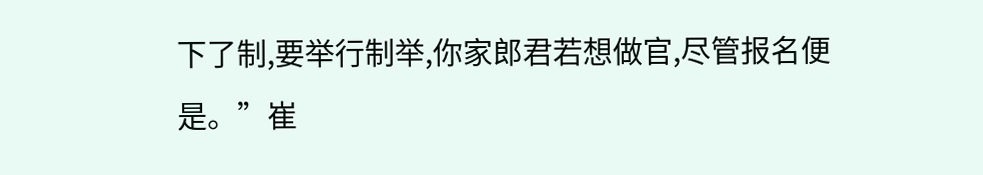下了制,要举行制举,你家郎君若想做官,尽管报名便是。”崔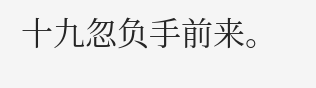十九忽负手前来。